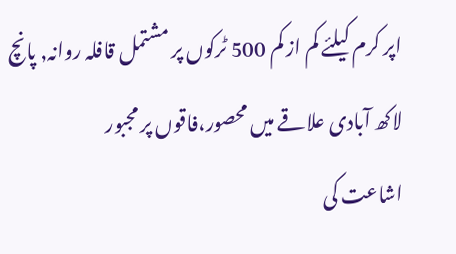اپر کرم کیلئے کم از کم 500 ٹرکوں پر مشتمل قافلہ روانہ, پانچ لاکھ آبادی علاقے میں محصور،فاقوں پر مجبور
اشاعت کی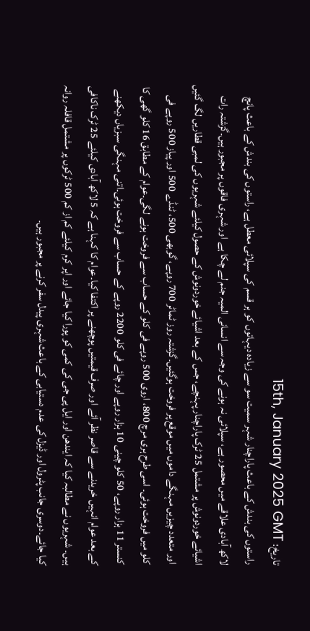تاریخ: 15th, January 2025 GMT
راستوں کی بندش کے باعث پاراچنار شہر سمیت سو سے زیادہ دیہاتوں کو ہر قسم کی سپلائی معطل ہے، راستوں کی بندش کے باعث پانچ لاکھ آبادی علاقے میں محصور ہے، سپلائی نہ ہونے کی وجہ سے انسانی المیہ جنم لے چکا ہے اور شہری فاقوں پر مجبور ہیں۔گزشتہ رات اشیائے خوردونوش پر مشتمل 25 ٹرک پاراچنار پہنچے، جس کے بعد اشیائے خوردونوش کے حصول کیلئے شہریوں کی لمبی قطاریں لگ گئیں اور متعدد چیزیں مہنگے داموں میں موقع پر فروخت ہوگئیں۔گزشتہ روز ٹماٹر 700 روپے، گوبھی 500، ٹنڈے 500 اور پیاز 500 روپے فی کلو میں فروخت ہوئی۔ اسی طرح ہری مرچ 800، اروی 500 روپے فی کلو کے حساب سے فروخت ہونے لگی۔عوام کے مطابق 16 کلو گھی کا کنستر 11 ہزار روپے، 50 کلو چینی 10 ہزار روپے اور چائے فی کلو 2200 روپے کے حساب سے فروخت ہوئی۔اتنی مہنگی سبزیاں دیکھنے کے بعد عوام انہیں خریدنے سے قاصر نظر آئے اور صرف قیمتیں پوچھنے پر اکتفا کیا۔عوام کا کہنا ہے کہ 5 لاکھ آبادی کیلئے 25 ٹرک ناکافی ہیں۔ شہریوں نے مطالبہ کیا کہ ایندھن اور ایل پی جی کی کمی کو پورا کیا جائے اور اپر کرم کیلئے کم از کم 500 ٹرکوں پر مشتمل قافلہ روانہ کیا جائے۔دوسری جانب پٹرول اور ڈیزل کی عدم دستیابی کے باعث شہری پیدل سفر کرنے پر مجبور ہیں۔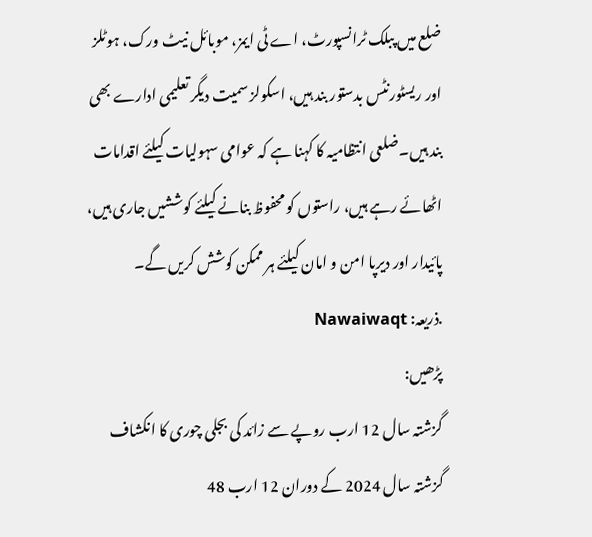ضلع میں پبلک ٹرانسپورٹ، اے ٹی ایمز، موبائل نیٹ ورک، ہوٹلز اور ریسٹورنٹس بدستور بند ہیں، اسکولز سمیت دیگر تعلیمی ادارے بھی بند ہیں۔ضلعی انتظامیہ کا کہنا ہے کہ عوامی سہولیات کیلئے اقدامات اٹھائے رہے ہیں، راستوں کو محفوظ بنانے کیلئے کوششیں جاری ہیں، پائیدار اور دیرپا امن و امان کیلئے ہر ممکن کوشش کریں گے۔
.ذریعہ: Nawaiwaqt
پڑھیں:
گزشتہ سال 12 ارب روپے سے زائد کی بجلی چوری کا انکشاف
گزشتہ سال 2024 کے دوران 12 ارب 48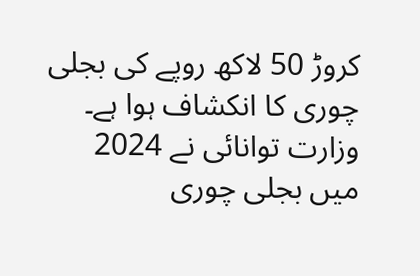کروڑ 50 لاکھ روپے کی بجلی چوری کا انکشاف ہوا ہے۔
وزارت توانائی نے 2024 میں بجلی چوری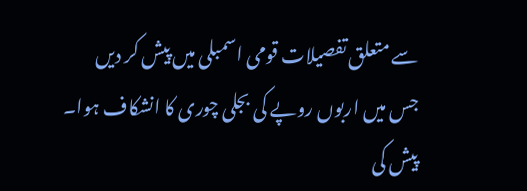سے متعلق تفصیلات قومی اسمبلی میں پیش کر دیں جس میں اربوں روپے کی بجلی چوری کا انشکاف ہوا۔
پیش کی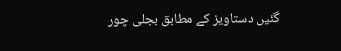گئیں دستاویز کے مطابق بجلی چور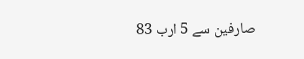صارفین سے 5 ارب 83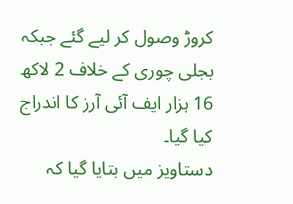کروڑ وصول کر لیے گئے جبکہ بجلی چوری کے خلاف 2 لاکھ 16 ہزار ایف آئی آرز کا اندراج کیا گیا۔
دستاویز میں بتایا گیا کہ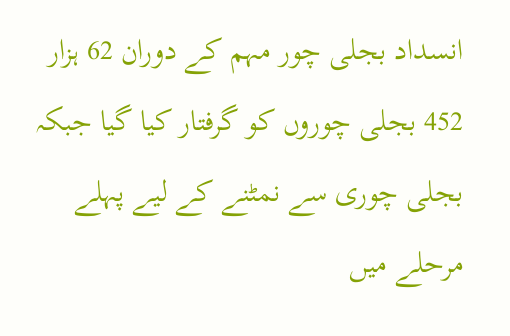انسداد بجلی چور مہم کے دوران 62 ہزار 452 بجلی چوروں کو گرفتار کیا گیا جبکہ بجلی چوری سے نمٹنے کے لیے پہلے مرحلے میں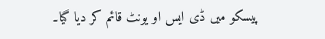پیسکو میں ڈی ایس او یونٹ قائم کر دیا گیا۔